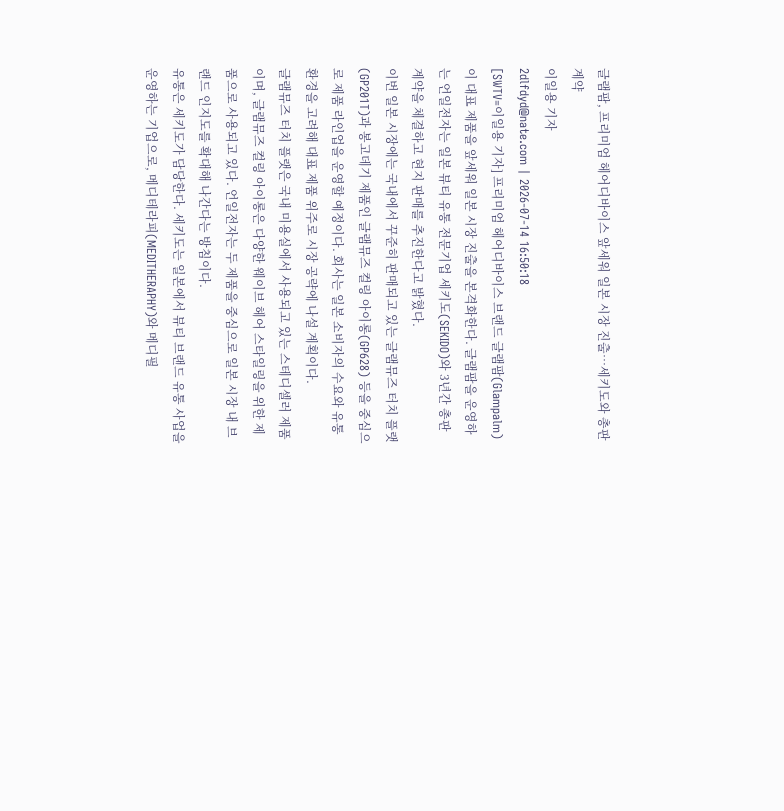글램팜, 프리미엄 헤어디바이스 앞세워 일본 시장 진출…세키도와 총판 계약
이일용 기자
2dlfdyd@nate.com | 2026-07-14 16:50:18
[SWTV=이일용 기자] 프리미엄 헤어디바이스 브랜드 글램팜(Glampalm)이 대표 제품을 앞세워 일본 시장 진출을 본격화한다. 글램팜을 운영하는 언일전자는 일본 뷰티 유통 전문기업 세키도(SEKIDO)와 3년간 총판 계약을 체결하고 현지 판매를 추진한다고 밝혔다.
이번 일본 시장에는 국내에서 꾸준히 판매되고 있는 글램뮤즈 터치 플랫(GP201T)과 봉고데기 제품인 글램뮤즈 컬링 아이롱(GP628) 등을 중심으로 제품 라인업을 운영할 예정이다. 회사는 일본 소비자의 수요와 유통 환경을 고려해 대표 제품 위주로 시장 공략에 나설 계획이다.
글램뮤즈 터치 플랫은 국내 미용실에서 사용되고 있는 스테디셀러 제품이며, 글램뮤즈 컬링 아이롱은 다양한 웨이브 헤어 스타일링을 위한 제품으로 사용되고 있다. 언일전자는 두 제품을 중심으로 일본 시장 내 브랜드 인지도를 확대해 나간다는 방침이다.
유통은 세키도가 담당한다. 세키도는 일본에서 뷰티 브랜드 유통 사업을 운영하는 기업으로, 메디테라피(MEDITHERAPHY)와 메디필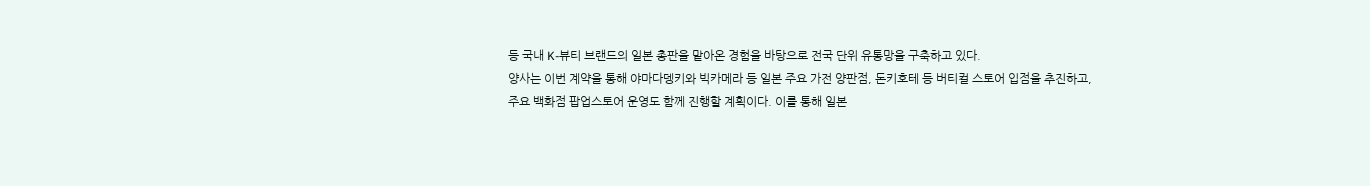등 국내 K-뷰티 브랜드의 일본 총판을 맡아온 경험을 바탕으로 전국 단위 유통망을 구축하고 있다.
양사는 이번 계약을 통해 야마다뎅키와 빅카메라 등 일본 주요 가전 양판점, 돈키호테 등 버티컬 스토어 입점을 추진하고, 주요 백화점 팝업스토어 운영도 함께 진행할 계획이다. 이를 통해 일본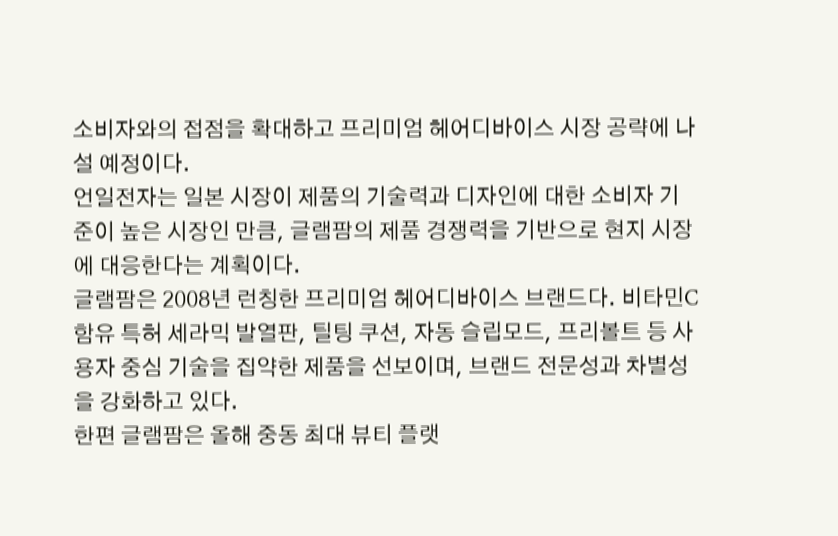소비자와의 접점을 확대하고 프리미엄 헤어디바이스 시장 공략에 나설 예정이다.
언일전자는 일본 시장이 제품의 기술력과 디자인에 대한 소비자 기준이 높은 시장인 만큼, 글램팜의 제품 경쟁력을 기반으로 현지 시장에 대응한다는 계획이다.
글램팜은 2008년 런칭한 프리미엄 헤어디바이스 브랜드다. 비타민C 함유 특허 세라믹 발열판, 틸팅 쿠션, 자동 슬립모드, 프리볼트 등 사용자 중심 기술을 집약한 제품을 선보이며, 브랜드 전문성과 차별성을 강화하고 있다.
한편 글램팜은 올해 중동 최대 뷰티 플랫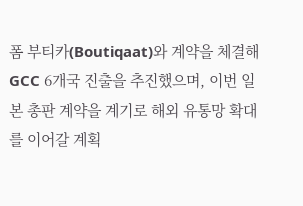폼 부티카(Boutiqaat)와 계약을 체결해 GCC 6개국 진출을 추진했으며, 이번 일본 총판 계약을 계기로 해외 유통망 확대를 이어갈 계획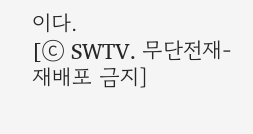이다.
[ⓒ SWTV. 무단전재-재배포 금지]